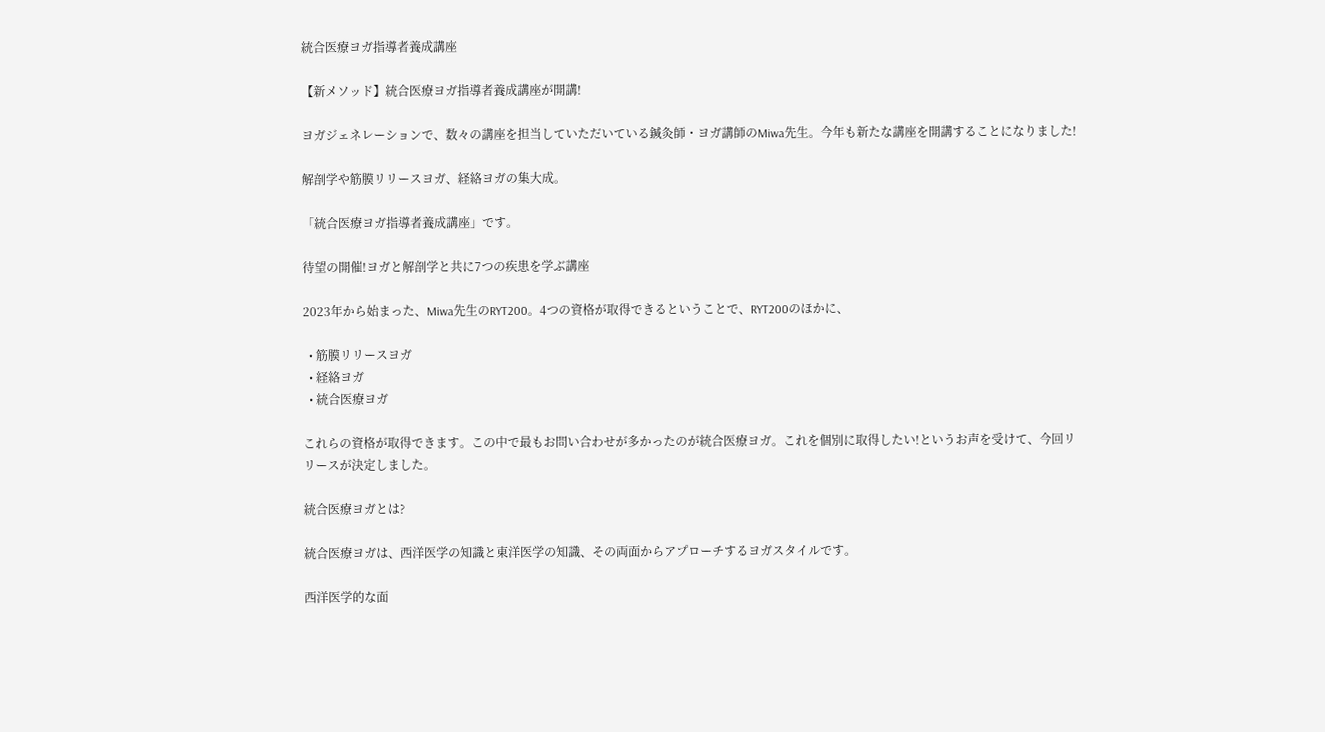統合医療ヨガ指導者養成講座

【新メソッド】統合医療ヨガ指導者養成講座が開講!

ヨガジェネレーションで、数々の講座を担当していただいている鍼灸師・ヨガ講師のMiwa先生。今年も新たな講座を開講することになりました!

解剖学や筋膜リリースヨガ、経絡ヨガの集大成。

「統合医療ヨガ指導者養成講座」です。

待望の開催!ヨガと解剖学と共に7つの疾患を学ぶ講座

2023年から始まった、Miwa先生のRYT200。4つの資格が取得できるということで、RYT200のほかに、

  • 筋膜リリースヨガ
  • 経絡ヨガ
  • 統合医療ヨガ

これらの資格が取得できます。この中で最もお問い合わせが多かったのが統合医療ヨガ。これを個別に取得したい!というお声を受けて、今回リリースが決定しました。

統合医療ヨガとは?

統合医療ヨガは、西洋医学の知識と東洋医学の知識、その両面からアプローチするヨガスタイルです。

西洋医学的な面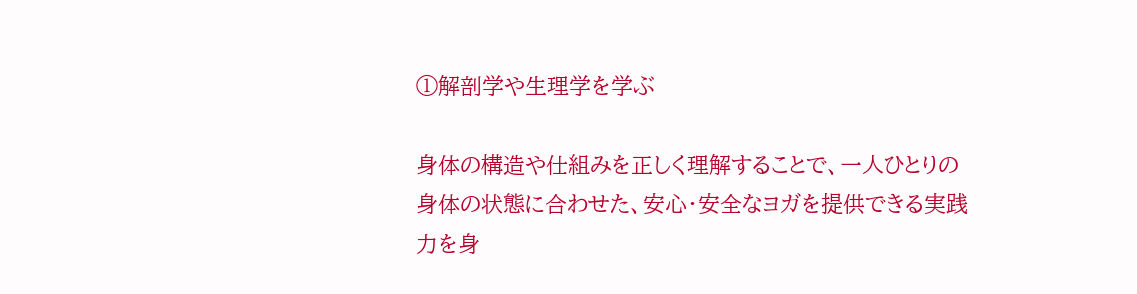①解剖学や生理学を学ぶ

身体の構造や仕組みを正しく理解することで、一人ひとりの身体の状態に合わせた、安心・安全なヨガを提供できる実践力を身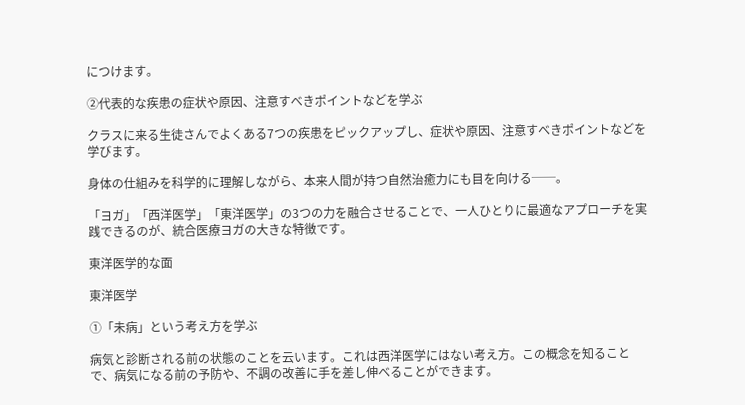につけます。

②代表的な疾患の症状や原因、注意すべきポイントなどを学ぶ

クラスに来る生徒さんでよくある7つの疾患をピックアップし、症状や原因、注意すべきポイントなどを学びます。

身体の仕組みを科学的に理解しながら、本来人間が持つ自然治癒力にも目を向ける──。

「ヨガ」「西洋医学」「東洋医学」の3つの力を融合させることで、一人ひとりに最適なアプローチを実践できるのが、統合医療ヨガの大きな特徴です。

東洋医学的な面

東洋医学

①「未病」という考え方を学ぶ

病気と診断される前の状態のことを云います。これは西洋医学にはない考え方。この概念を知ることで、病気になる前の予防や、不調の改善に手を差し伸べることができます。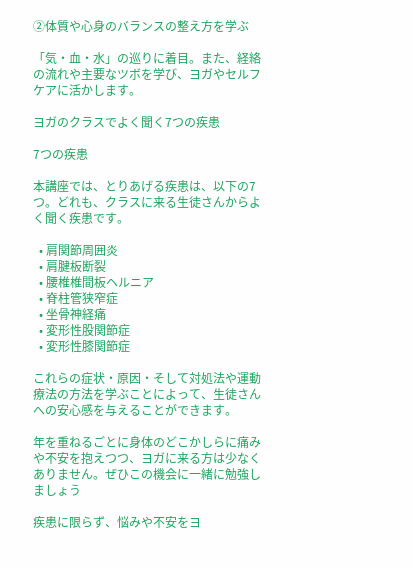②体質や心身のバランスの整え方を学ぶ

「気・血・水」の巡りに着目。また、経絡の流れや主要なツボを学び、ヨガやセルフケアに活かします。

ヨガのクラスでよく聞く7つの疾患

7つの疾患

本講座では、とりあげる疾患は、以下の7つ。どれも、クラスに来る生徒さんからよく聞く疾患です。

  • 肩関節周囲炎
  • 肩腱板断裂
  • 腰椎椎間板ヘルニア
  • 脊柱管狭窄症
  • 坐骨神経痛
  • 変形性股関節症
  • 変形性膝関節症

これらの症状・原因・そして対処法や運動療法の方法を学ぶことによって、生徒さんへの安心感を与えることができます。

年を重ねるごとに身体のどこかしらに痛みや不安を抱えつつ、ヨガに来る方は少なくありません。ぜひこの機会に一緒に勉強しましょう

疾患に限らず、悩みや不安をヨ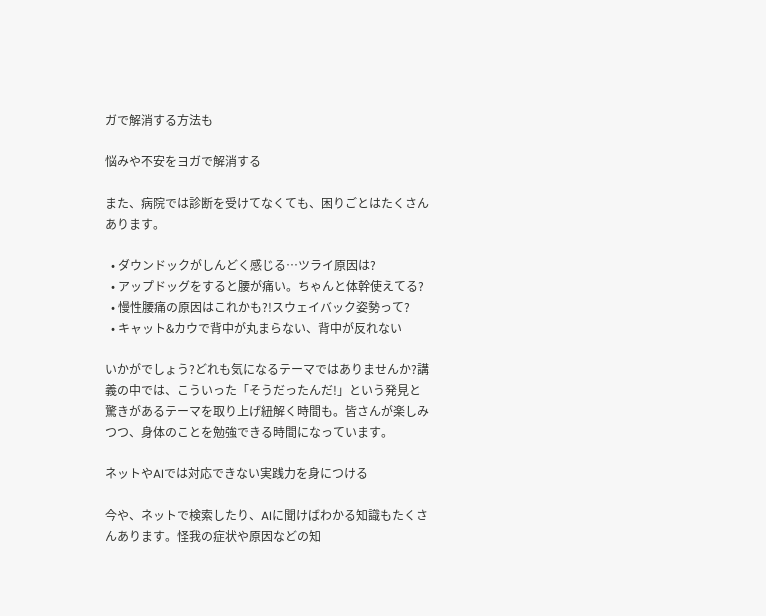ガで解消する方法も

悩みや不安をヨガで解消する

また、病院では診断を受けてなくても、困りごとはたくさんあります。

  • ダウンドックがしんどく感じる…ツライ原因は?
  • アップドッグをすると腰が痛い。ちゃんと体幹使えてる?
  • 慢性腰痛の原因はこれかも?!スウェイバック姿勢って?
  • キャット&カウで背中が丸まらない、背中が反れない

いかがでしょう?どれも気になるテーマではありませんか?講義の中では、こういった「そうだったんだ!」という発見と驚きがあるテーマを取り上げ紐解く時間も。皆さんが楽しみつつ、身体のことを勉強できる時間になっています。

ネットやAIでは対応できない実践力を身につける

今や、ネットで検索したり、AIに聞けばわかる知識もたくさんあります。怪我の症状や原因などの知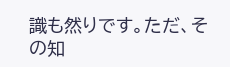識も然りです。ただ、その知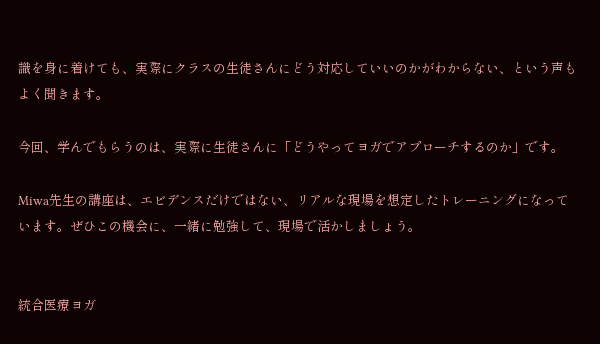識を身に着けても、実際にクラスの生徒さんにどう対応していいのかがわからない、という声もよく聞きます。

今回、学んでもらうのは、実際に生徒さんに「どうやってヨガでアプローチするのか」です。

Miwa先生の講座は、エビデンスだけではない、リアルな現場を想定したトレーニングになっています。ぜひこの機会に、一緒に勉強して、現場で活かしましょう。


統合医療ヨガ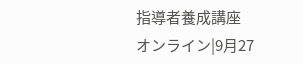指導者養成講座
オンライン|9月27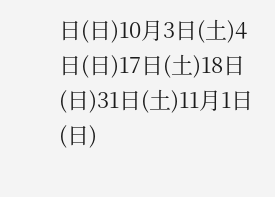日(日)10月3日(土)4日(日)17日(土)18日(日)31日(土)11月1日(日)